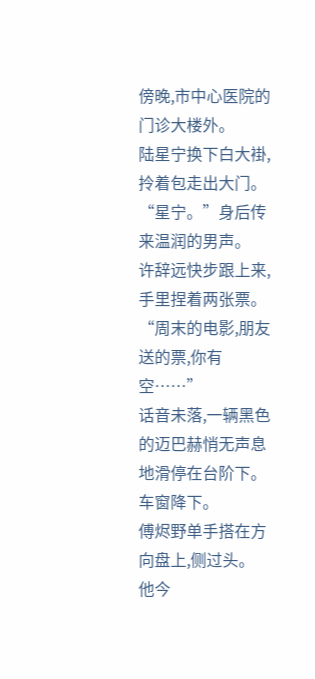傍晚,市中心医院的门诊大楼外。
陆星宁换下白大褂,拎着包走出大门。
“星宁。”身后传来温润的男声。
许辞远快步跟上来,手里捏着两张票。“周末的电影,朋友送的票,你有空……”
话音未落,一辆黑色的迈巴赫悄无声息地滑停在台阶下。
车窗降下。
傅烬野单手搭在方向盘上,侧过头。
他今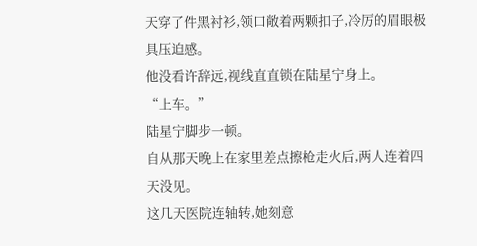天穿了件黑衬衫,领口敞着两颗扣子,冷厉的眉眼极具压迫感。
他没看许辞远,视线直直锁在陆星宁身上。
“上车。”
陆星宁脚步一顿。
自从那天晚上在家里差点擦枪走火后,两人连着四天没见。
这几天医院连轴转,她刻意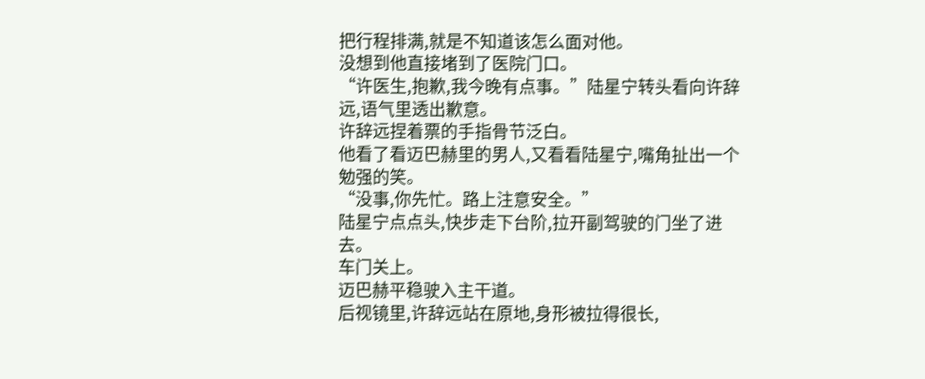把行程排满,就是不知道该怎么面对他。
没想到他直接堵到了医院门口。
“许医生,抱歉,我今晚有点事。”陆星宁转头看向许辞远,语气里透出歉意。
许辞远捏着票的手指骨节泛白。
他看了看迈巴赫里的男人,又看看陆星宁,嘴角扯出一个勉强的笑。
“没事,你先忙。路上注意安全。”
陆星宁点点头,快步走下台阶,拉开副驾驶的门坐了进去。
车门关上。
迈巴赫平稳驶入主干道。
后视镜里,许辞远站在原地,身形被拉得很长,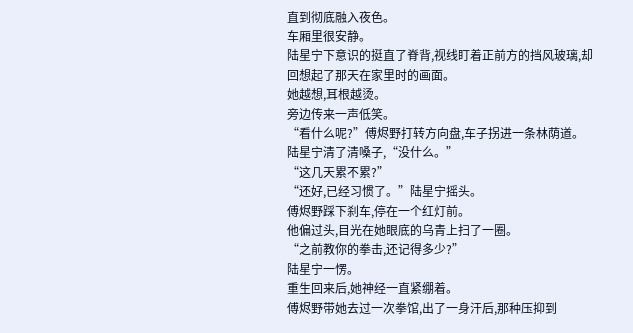直到彻底融入夜色。
车厢里很安静。
陆星宁下意识的挺直了脊背,视线盯着正前方的挡风玻璃,却回想起了那天在家里时的画面。
她越想,耳根越烫。
旁边传来一声低笑。
“看什么呢?”傅烬野打转方向盘,车子拐进一条林荫道。
陆星宁清了清嗓子,“没什么。”
“这几天累不累?”
“还好,已经习惯了。”陆星宁摇头。
傅烬野踩下刹车,停在一个红灯前。
他偏过头,目光在她眼底的乌青上扫了一圈。
“之前教你的拳击,还记得多少?”
陆星宁一愣。
重生回来后,她神经一直紧绷着。
傅烬野带她去过一次拳馆,出了一身汗后,那种压抑到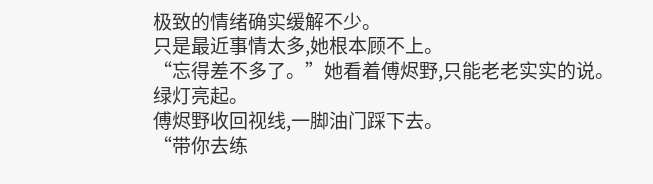极致的情绪确实缓解不少。
只是最近事情太多,她根本顾不上。
“忘得差不多了。”她看着傅烬野,只能老老实实的说。
绿灯亮起。
傅烬野收回视线,一脚油门踩下去。
“带你去练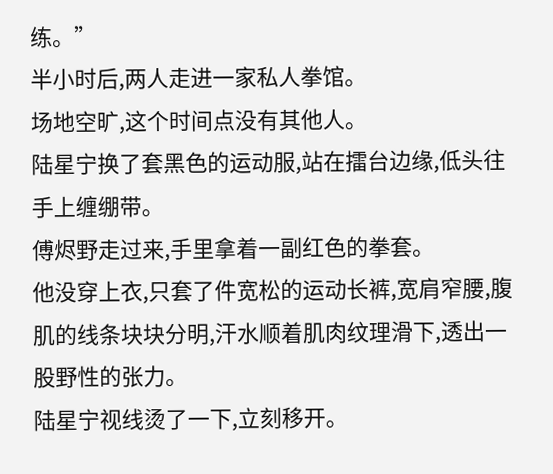练。”
半小时后,两人走进一家私人拳馆。
场地空旷,这个时间点没有其他人。
陆星宁换了套黑色的运动服,站在擂台边缘,低头往手上缠绷带。
傅烬野走过来,手里拿着一副红色的拳套。
他没穿上衣,只套了件宽松的运动长裤,宽肩窄腰,腹肌的线条块块分明,汗水顺着肌肉纹理滑下,透出一股野性的张力。
陆星宁视线烫了一下,立刻移开。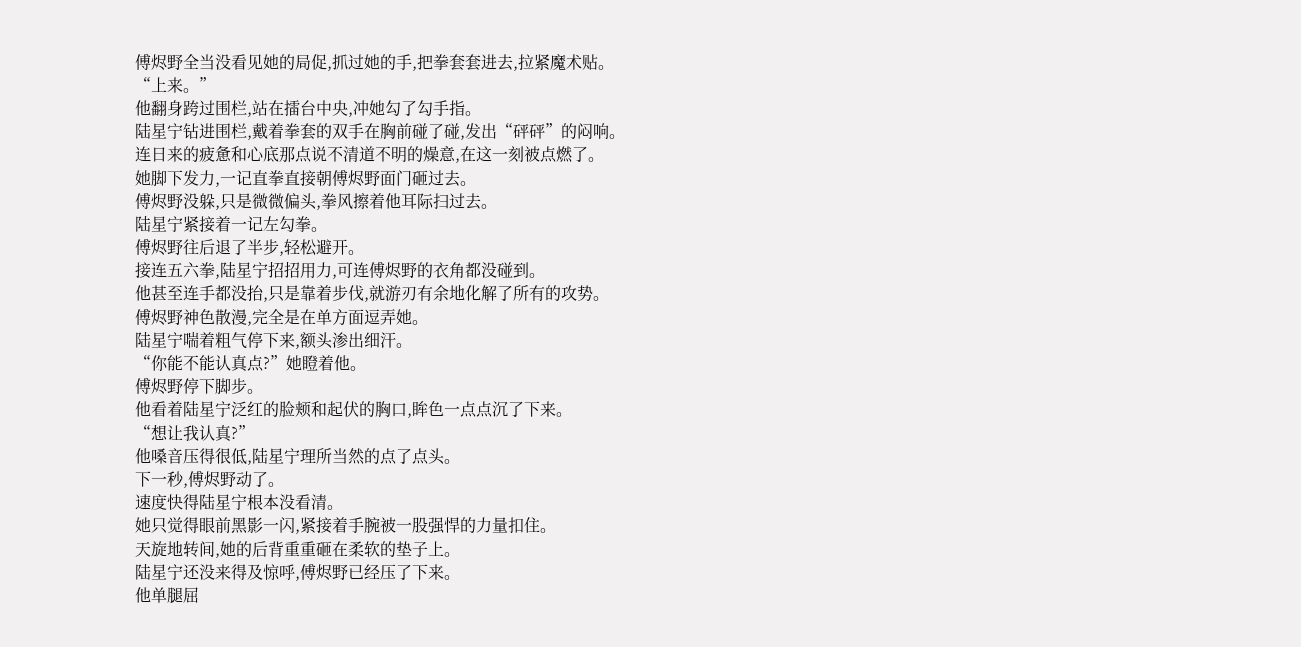傅烬野全当没看见她的局促,抓过她的手,把拳套套进去,拉紧魔术贴。
“上来。”
他翻身跨过围栏,站在擂台中央,冲她勾了勾手指。
陆星宁钻进围栏,戴着拳套的双手在胸前碰了碰,发出“砰砰”的闷响。
连日来的疲惫和心底那点说不清道不明的燥意,在这一刻被点燃了。
她脚下发力,一记直拳直接朝傅烬野面门砸过去。
傅烬野没躲,只是微微偏头,拳风擦着他耳际扫过去。
陆星宁紧接着一记左勾拳。
傅烬野往后退了半步,轻松避开。
接连五六拳,陆星宁招招用力,可连傅烬野的衣角都没碰到。
他甚至连手都没抬,只是靠着步伐,就游刃有余地化解了所有的攻势。
傅烬野神色散漫,完全是在单方面逗弄她。
陆星宁喘着粗气停下来,额头渗出细汗。
“你能不能认真点?”她瞪着他。
傅烬野停下脚步。
他看着陆星宁泛红的脸颊和起伏的胸口,眸色一点点沉了下来。
“想让我认真?”
他嗓音压得很低,陆星宁理所当然的点了点头。
下一秒,傅烬野动了。
速度快得陆星宁根本没看清。
她只觉得眼前黑影一闪,紧接着手腕被一股强悍的力量扣住。
天旋地转间,她的后背重重砸在柔软的垫子上。
陆星宁还没来得及惊呼,傅烬野已经压了下来。
他单腿屈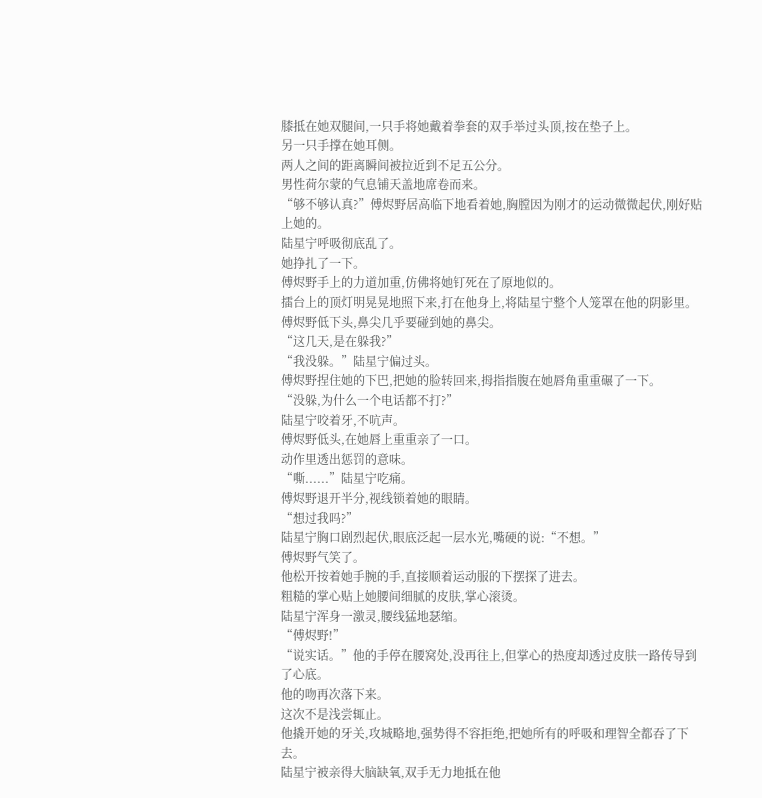膝抵在她双腿间,一只手将她戴着拳套的双手举过头顶,按在垫子上。
另一只手撑在她耳侧。
两人之间的距离瞬间被拉近到不足五公分。
男性荷尔蒙的气息铺天盖地席卷而来。
“够不够认真?”傅烬野居高临下地看着她,胸膛因为刚才的运动微微起伏,刚好贴上她的。
陆星宁呼吸彻底乱了。
她挣扎了一下。
傅烬野手上的力道加重,仿佛将她钉死在了原地似的。
擂台上的顶灯明晃晃地照下来,打在他身上,将陆星宁整个人笼罩在他的阴影里。
傅烬野低下头,鼻尖几乎要碰到她的鼻尖。
“这几天,是在躲我?”
“我没躲。”陆星宁偏过头。
傅烬野捏住她的下巴,把她的脸转回来,拇指指腹在她唇角重重碾了一下。
“没躲,为什么一个电话都不打?”
陆星宁咬着牙,不吭声。
傅烬野低头,在她唇上重重亲了一口。
动作里透出惩罚的意味。
“嘶......”陆星宁吃痛。
傅烬野退开半分,视线锁着她的眼睛。
“想过我吗?”
陆星宁胸口剧烈起伏,眼底泛起一层水光,嘴硬的说:“不想。”
傅烬野气笑了。
他松开按着她手腕的手,直接顺着运动服的下摆探了进去。
粗糙的掌心贴上她腰间细腻的皮肤,掌心滚烫。
陆星宁浑身一激灵,腰线猛地瑟缩。
“傅烬野!”
“说实话。”他的手停在腰窝处,没再往上,但掌心的热度却透过皮肤一路传导到了心底。
他的吻再次落下来。
这次不是浅尝辄止。
他撬开她的牙关,攻城略地,强势得不容拒绝,把她所有的呼吸和理智全都吞了下去。
陆星宁被亲得大脑缺氧,双手无力地抵在他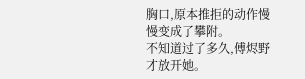胸口,原本推拒的动作慢慢变成了攀附。
不知道过了多久,傅烬野才放开她。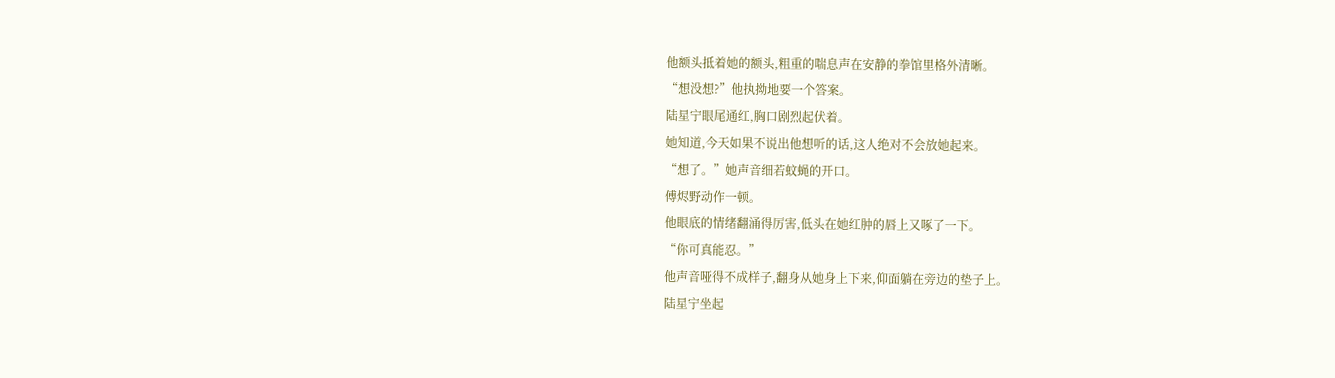他额头抵着她的额头,粗重的喘息声在安静的拳馆里格外清晰。
“想没想?”他执拗地要一个答案。
陆星宁眼尾通红,胸口剧烈起伏着。
她知道,今天如果不说出他想听的话,这人绝对不会放她起来。
“想了。”她声音细若蚊蝇的开口。
傅烬野动作一顿。
他眼底的情绪翻涌得厉害,低头在她红肿的唇上又啄了一下。
“你可真能忍。”
他声音哑得不成样子,翻身从她身上下来,仰面躺在旁边的垫子上。
陆星宁坐起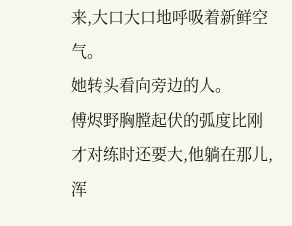来,大口大口地呼吸着新鲜空气。
她转头看向旁边的人。
傅烬野胸膛起伏的弧度比刚才对练时还要大,他躺在那儿,浑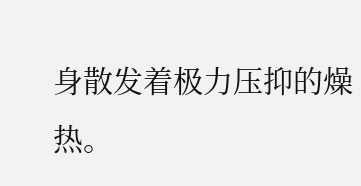身散发着极力压抑的燥热。